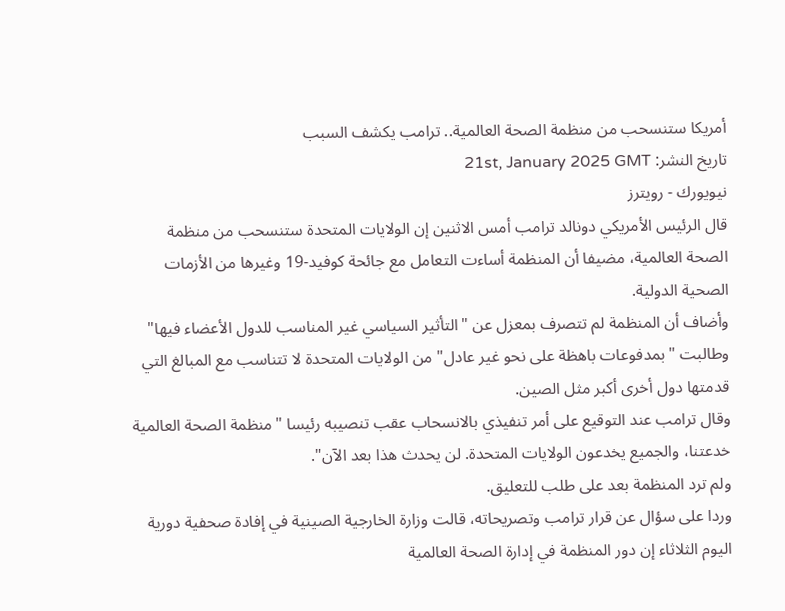أمريكا ستنسحب من منظمة الصحة العالمية.. ترامب يكشف السبب
تاريخ النشر: 21st, January 2025 GMT
نيويورك - رويترز
قال الرئيس الأمريكي دونالد ترامب أمس الاثنين إن الولايات المتحدة ستنسحب من منظمة الصحة العالمية، مضيفا أن المنظمة أساءت التعامل مع جائحة كوفيد-19 وغيرها من الأزمات الصحية الدولية.
وأضاف أن المنظمة لم تتصرف بمعزل عن "التأثير السياسي غير المناسب للدول الأعضاء فيها" وطالبت "بمدفوعات باهظة على نحو غير عادل" من الولايات المتحدة لا تتناسب مع المبالغ التي قدمتها دول أخرى أكبر مثل الصين.
وقال ترامب عند التوقيع على أمر تنفيذي بالانسحاب عقب تنصيبه رئيسا "منظمة الصحة العالمية خدعتنا، والجميع يخدعون الولايات المتحدة. لن يحدث هذا بعد الآن".
ولم ترد المنظمة بعد على طلب للتعليق.
وردا على سؤال عن قرار ترامب وتصريحاته، قالت وزارة الخارجية الصينية في إفادة صحفية دورية اليوم الثلاثاء إن دور المنظمة في إدارة الصحة العالمية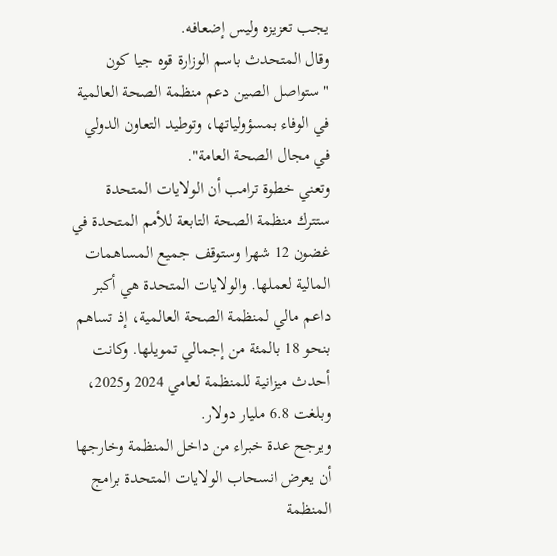يجب تعزيزه وليس إضعافه.
وقال المتحدث باسم الوزارة قوه جيا كون "ستواصل الصين دعم منظمة الصحة العالمية في الوفاء بمسؤولياتها، وتوطيد التعاون الدولي في مجال الصحة العامة".
وتعني خطوة ترامب أن الولايات المتحدة ستترك منظمة الصحة التابعة للأمم المتحدة في غضون 12 شهرا وستوقف جميع المساهمات المالية لعملها. والولايات المتحدة هي أكبر داعم مالي لمنظمة الصحة العالمية، إذ تساهم بنحو 18 بالمئة من إجمالي تمويلها. وكانت أحدث ميزانية للمنظمة لعامي 2024 و2025، وبلغت 6.8 مليار دولار.
ويرجح عدة خبراء من داخل المنظمة وخارجها أن يعرض انسحاب الولايات المتحدة برامج المنظمة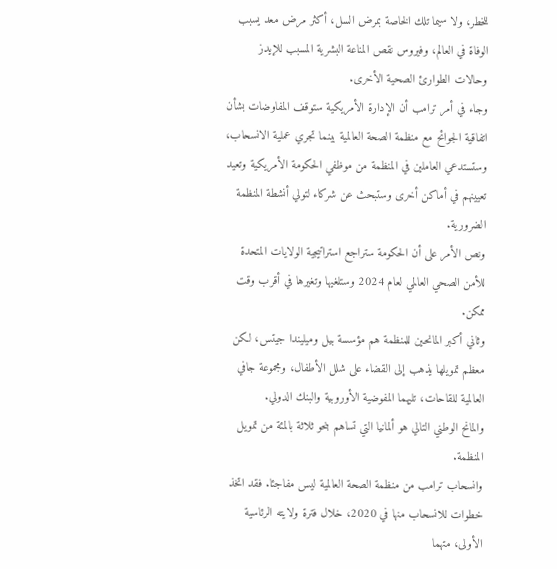للخطر، ولا سيما تلك الخاصة بمرض السل، أكثر مرض معد يسبب الوفاة في العالم، وفيروس نقص المناعة البشرية المسبب للإيدز وحالات الطوارئ الصحية الأخرى.
وجاء في أمر ترامب أن الإدارة الأمريكية ستوقف المفاوضات بشأن اتفاقية الجوائح مع منظمة الصحة العالمية بينما تجري عملية الانسحاب، وستستدعي العاملين في المنظمة من موظفي الحكومة الأمريكية وتعيد تعيينهم في أماكن أخرى وستبحث عن شركاء لتولي أنشطة المنظمة الضرورية.
ونص الأمر على أن الحكومة ستراجع استراتيجية الولايات المتحدة للأمن الصحي العالمي لعام 2024 وستلغيها وتغيرها في أقرب وقت ممكن.
وثاني أكبر المانحين للمنظمة هم مؤسسة بيل وميليندا جيتس، لكن معظم تمويلها يذهب إلى القضاء على شلل الأطفال، ومجموعة جافي العالمية للقاحات، تليهما المفوضية الأوروبية والبنك الدولي.
والمانح الوطني التالي هو ألمانيا التي تساهم بنحو ثلاثة بالمئة من تمويل المنظمة.
وانسحاب ترامب من منظمة الصحة العالمية ليس مفاجئا. فقد اتخذ خطوات للانسحاب منها في 2020، خلال فترة ولايته الرئاسية الأولى، متهما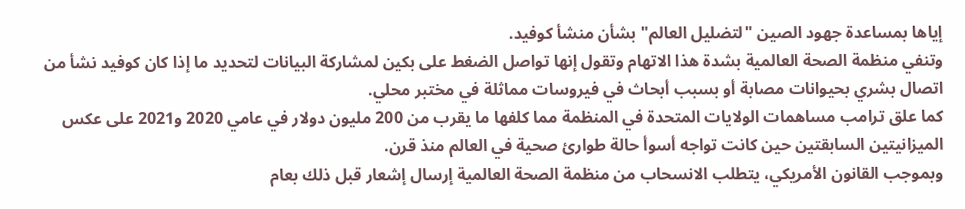إياها بمساعدة جهود الصين "لتضليل العالم" بشأن منشأ كوفيد.
وتنفي منظمة الصحة العالمية بشدة هذا الاتهام وتقول إنها تواصل الضغط على بكين لمشاركة البيانات لتحديد ما إذا كان كوفيد نشأ من اتصال بشري بحيوانات مصابة أو بسبب أبحاث في فيروسات مماثلة في مختبر محلي.
كما علق ترامب مساهمات الولايات المتحدة في المنظمة مما كلفها ما يقرب من 200 مليون دولار في عامي 2020 و2021 على عكس الميزانيتين السابقتين حين كانت تواجه أسوأ حالة طوارئ صحية في العالم منذ قرن.
وبموجب القانون الأمريكي، يتطلب الانسحاب من منظمة الصحة العالمية إرسال إشعار قبل ذلك بعام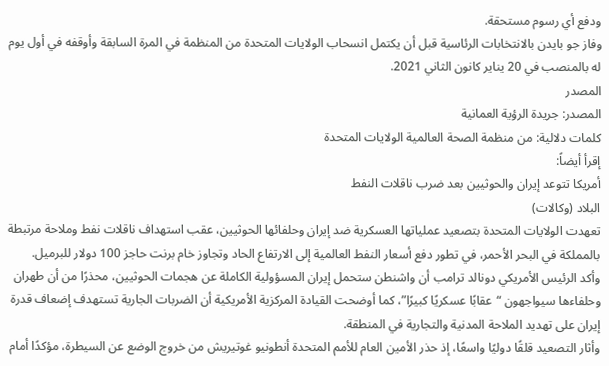ودفع أي رسوم مستحقة.
وفاز جو بايدن بالانتخابات الرئاسية قبل أن يكتمل انسحاب الولايات المتحدة من المنظمة في المرة السابقة وأوقفه في أول يوم له بالمنصب في 20 يناير كانون الثاني 2021.
المصدر
المصدر: جريدة الرؤية العمانية
كلمات دلالية: من منظمة الصحة العالمیة الولایات المتحدة
إقرأ أيضاً:
أمريكا تتوعد إيران والحوثيين بعد ضرب ناقلات النفط
البلاد (وكالات)
تعهدت الولايات المتحدة بتصعيد عملياتها العسكرية ضد إيران وحلفائها الحوثيين، عقب استهداف ناقلات نفط وملاحة مرتبطة بالمملكة في البحر الأحمر، في تطور دفع أسعار النفط العالمية إلى الارتفاع الحاد وتجاوز خام برنت حاجز 100 دولار للبرميل.
وأكد الرئيس الأمريكي دونالد ترامب أن واشنطن ستحمل إيران المسؤولية الكاملة عن هجمات الحوثيين، محذرًا من أن طهران وحلفاءها سيواجهون “عقابًا عسكريًا كبيرًا”، كما أوضحت القيادة المركزية الأمريكية أن الضربات الجارية تستهدف إضعاف قدرة إيران على تهديد الملاحة المدنية والتجارية في المنطقة.
وأثار التصعيد قلقًا دوليًا واسعًا، إذ حذر الأمين العام للأمم المتحدة أنطونيو غوتيريش من خروج الوضع عن السيطرة، مؤكدًا أمام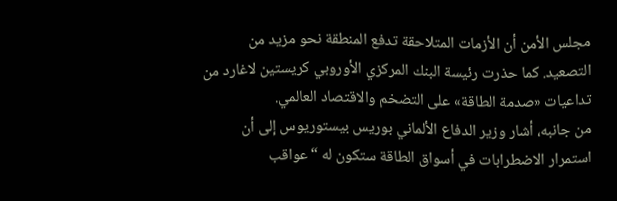مجلس الأمن أن الأزمات المتلاحقة تدفع المنطقة نحو مزيد من التصعيد. كما حذرت رئيسة البنك المركزي الأوروبي كريستين لاغارد من تداعيات «صدمة الطاقة» على التضخم والاقتصاد العالمي.
من جانبه، أشار وزير الدفاع الألماني بوريس بيستوريوس إلى أن استمرار الاضطرابات في أسواق الطاقة ستكون له “عواقب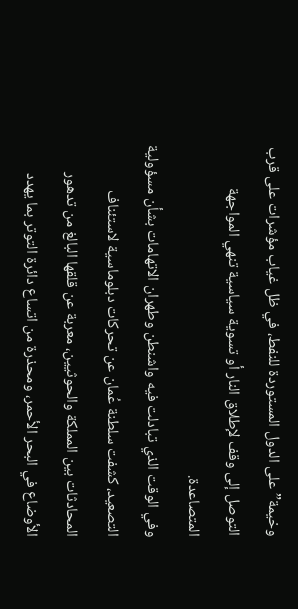وخيمة” على الدول المستوردة للنفط، في ظل غياب مؤشرات على قرب التوصل إلى وقف لإطلاق النار أو تسوية سياسية تنهي المواجهة المتصاعدة.
وفي الوقت الذي تبادلت فيه واشنطن وطهران الاتهامات بشأن مسؤولية التصعيد، كشفت سلطنة عُمان عن تحركات دبلوماسية لاستئناف المحادثات بين المملكة والحوثيين، معربة عن قلقها البالغ من تدهور الأوضاع في البحر الأحمر، ومحذرة من اتساع دائرة التوتر بما يهدد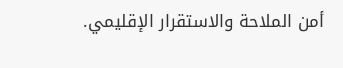أمن الملاحة والاستقرار الإقليمي.